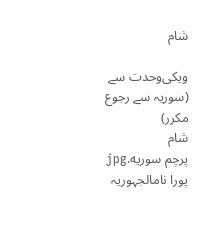شام

ویکی‌وحدت سے
(سوریہ سے رجوع مکرر)
شام
پرچم سوریه.jpg
پورا نامالجہوریہ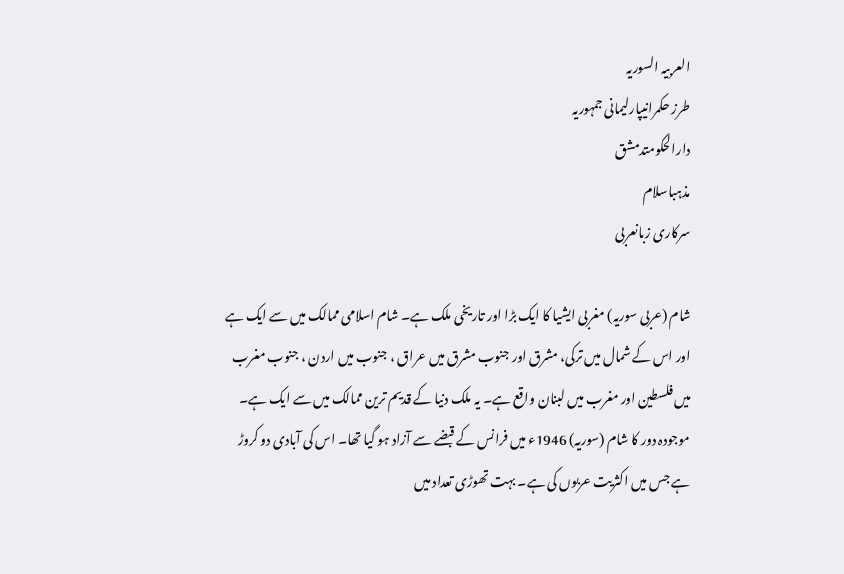العربیہ السوریہ
طرز حکمرانیپارلیمانی جمہوریہ
دارالحکومتدمشق
مذہباسلام
سرکاری زبانعربی

شام (عربی سوریہ) مغربی ایشیا کا ایک بڑا اور تاریخی ملک ہے۔ شام اسلامی ممالک میں سے ایک ہے اور اس کے شمال میں ترکی، مشرق اور جنوب مشرق میں عراق ، جنوب میں اردن ، جنوب مغرب میں فلسطین اور مغرب میں لبنان واقع ہے۔ یہ ملک دنیا کے قدیم ترین ممالک میں سے ایک ہے۔ موجودہ دور کا شام (سوریہ) 1946ء میں فرانس کے قبضے سے آزاد ہو گیا تھا۔ اس کی آبادی دو کروڑ ہے جس میں اکثریت عربوں کی ہے۔ بہت تھوڑی تعداد میں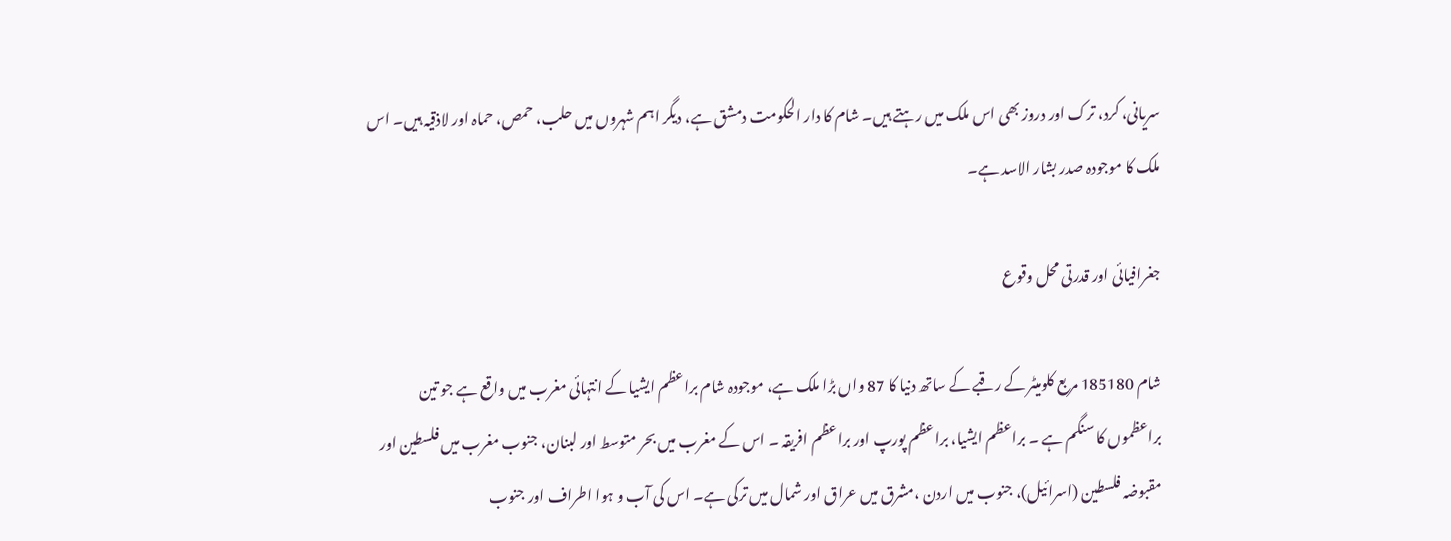سریانی، کرد، ترک اور دروز بھی اس ملک میں رہتے ہیں۔ شام کا دار الحکومت دمشق ہے، دیگر اہم شہروں میں حلب، حمص، حماہ اور لاذقیہ ہیں۔ اس ملک کا موجودہ صدر بشار الاسد ہے۔

جغرافیائی اور قدرتی محل وقوع

شام 185180 مربع کلومیٹر کے رقبے کے ساتھ دنیا کا 87 واں بڑا ملک ہے، موجودہ شام براعظم ایشیا کے انتہائی مغرب میں واقع ہے جو تین براعظموں کا سنگم ہے ۔ براعظم ایشیا، براعظم پورپ اور براعظم افریقہ ۔ اس کے مغرب میں بحر متوسط اور لبنان، جنوب مغرب میں فلسطین اور مقبوضہ فلسطین (اسرائیل)، جنوب میں اردن ،مشرق میں عراق اور شمال میں ترکی ہے۔ اس کی آب و ہوا اطراف اور جنوب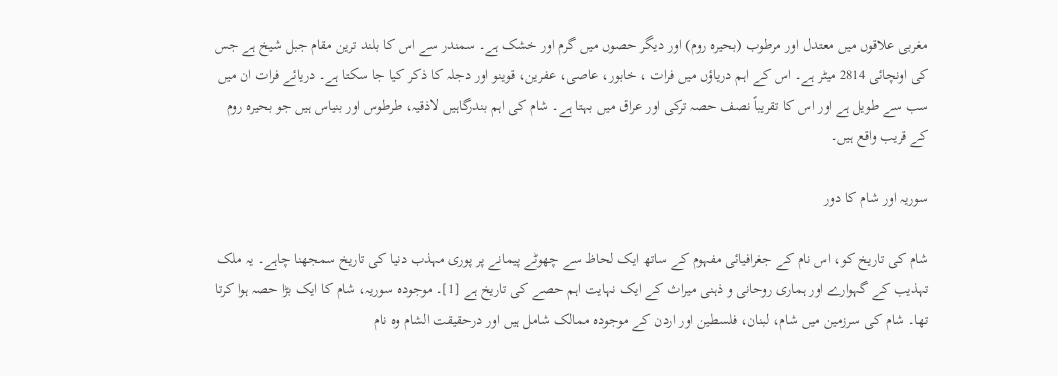مغربی علاقوں میں معتدل اور مرطوب (بحیرہ روم) اور دیگر حصوں میں گرم اور خشک ہے۔ سمندر سے اس کا بلند ترین مقام جبل شیخ ہے جس کی اونچائی 2814 میٹر ہے۔ اس کے اہم دریاؤں میں فرات ، خابور، عاصی، عفرین، قوینو اور دجلہ کا ذکر کیا جا سکتا ہے۔ دریائے فرات ان میں سب سے طویل ہے اور اس کا تقریباً نصف حصہ ترکی اور عراق میں بہتا ہے۔ شام کی اہم بندرگاہیں لاذقیہ، طرطوس اور بنیاس ہیں جو بحیرہ روم کے قریب واقع ہیں۔

سوریہ اور شام کا دور

شام کی تاریخ کو، اس نام کے جغرافیائی مفہوم کے ساتھ ایک لحاظ سے چھوٹے پیمانے پر پوری مہذب دنیا کی تاریخ سمجھنا چاہے۔ یہ ملک تہذیب کے گہوارے اور ہماری روحانی و ذہنی میراث کے ایک نہایت اہم حصے کی تاریخ ہے [1]۔ موجودہ سوریہ، شام کا ایک بڑا حصہ ہوا کرتا تھا۔ شام کی سرزمین میں شام، لبنان، فلسطین اور اردن کے موجودہ ممالک شامل ہیں اور درحقیقت الشام وہ نام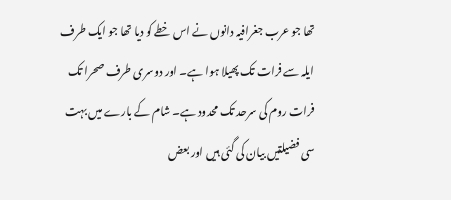تھا جو عرب جغرافیہ دانوں نے اس خطے کو دیا تھا جو ایک طرف ایلہ سے فرات تک پھیلا ہوا ہے۔ اور دوسری طرف صحرا تک فرات روم کی سرحد تک محدود ہے۔ شام کے بارے میں بہت سی فضیلتیں بیان کی گئی ہیں اور بعض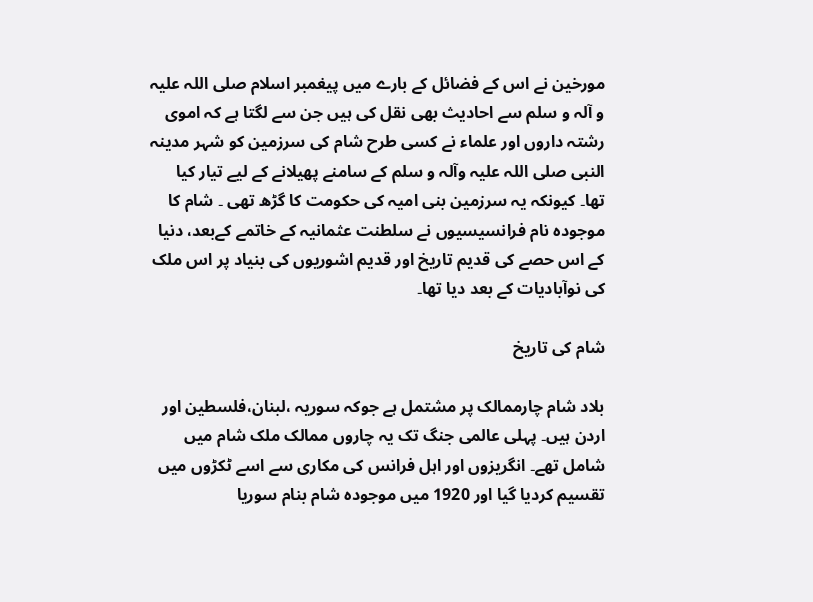مورخین نے اس کے فضائل کے بارے میں پیغمبر اسلام صلی اللہ علیہ و آلہ و سلم سے احادیث بھی نقل کی ہیں جن سے لگتا ہے کہ اموی رشتہ داروں اور علماء نے کسی طرح شام کی سرزمین کو شہر مدینہ النبی صلی اللہ علیہ وآلہ و سلم کے سامنے پھیلانے کے لیے تیار کیا تھا۔ کیونکہ یہ سرزمین بنی امیہ کی حکومت کا گڑھ تھی ۔ شام کا موجودہ نام فرانسیسیوں نے سلطنت عثمانیہ کے خاتمے کےبعد، دنیا کے اس حصے کی قدیم تاریخ اور قدیم اشوریوں کی بنیاد پر اس ملک کی نوآبادیات کے بعد دیا تھا۔

شام کی تاریخ

بلاد شام چارممالک پر مشتمل ہے جوکہ سوریہ ،لبنان،فلسطین اور اردن ہیں۔ پہلی عالمی جنگ تک یہ چاروں ممالک ملک شام میں شامل تھے۔ انگریزوں اور اہل فرانس کی مکاری سے اسے ٹکڑوں میں تقسیم کردیا گیا اور 1920 میں موجودہ شام بنام سوریا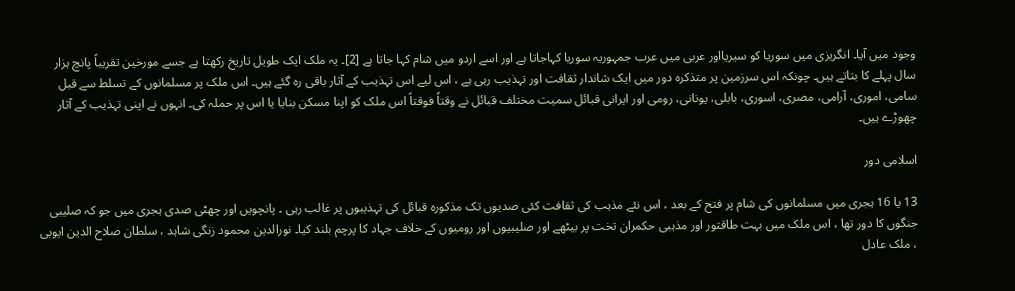وجود میں آیا۔ انگریزی میں سوریا کو سیریااور عربی میں عرب جمہوریہ سوریا کہاجاتا ہے اور اسے اردو میں شام کہا جاتا ہے [2]۔ یہ ملک ایک طویل تاریخ رکھتا ہے جسے مورخین تقریباً پانچ ہزار سال پہلے کا بتاتے ہیں۔ چونکہ اس سرزمین پر متذکرہ دور میں ایک شاندار ثقافت اور تہذیب رہی ہے ، اس لیے اس تہذیب کے آثار باقی رہ گئے ہیں۔ اس ملک پر مسلمانوں کے تسلط سے قبل سامی، اموری، آرامی، مصری، اسوری، بابلی، یونانی، رومی اور ایرانی قبائل سمیت مختلف قبائل نے وقتاً فوقتاً اس ملک کو اپنا مسکن بنایا یا اس پر حملہ کی۔ انہوں نے اپنی تہذیب کے آثار چھوڑے ہیں۔

اسلامی دور

13 یا 16 ہجری میں مسلمانوں کی شام پر فتح کے بعد ، اس نئے مذہب کی ثقافت کئی صدیوں تک مذکورہ قبائل کی تہذیبوں پر غالب رہی ۔ پانچویں اور چھٹی صدی ہجری میں جو کہ صلیبی جنگوں کا دور تھا ، اس ملک میں بہت طاقتور اور مذہبی حکمران تخت پر بیٹھے اور صلیبیوں اور رومیوں کے خلاف جہاد کا پرچم بلند کیا۔ نورالدین محمود زنگی شاہد ، سلطان صلاح الدین ایوبی ، ملک عادل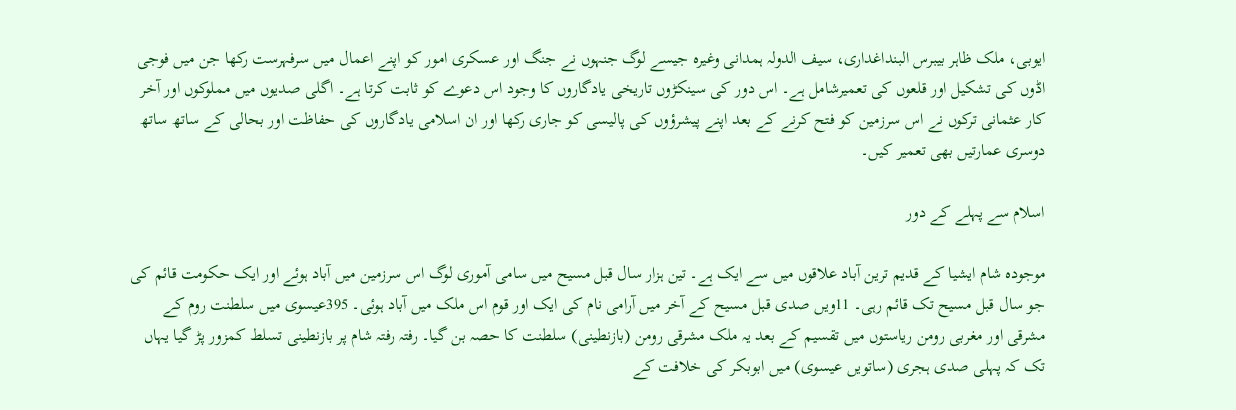ایوبی، ملک ظاہر بیبرس البنداغداری، سیف الدولہ ہمدانی وغیرہ جیسے لوگ جنہوں نے جنگ اور عسکری امور کو اپنے اعمال میں سرفہرست رکھا جن میں فوجی اڈوں کی تشکیل اور قلعوں کی تعمیرشامل ہے۔ اس دور کی سینکڑوں تاریخی یادگاروں کا وجود اس دعوے کو ثابت کرتا ہے۔ اگلی صدیوں میں مملوکوں اور آخر کار عثمانی ترکوں نے اس سرزمین کو فتح کرنے کے بعد اپنے پیشرؤوں کی پالیسی کو جاری رکھا اور ان اسلامی یادگاروں کی حفاظت اور بحالی کے ساتھ ساتھ دوسری عمارتیں بھی تعمیر کیں۔

اسلام سے پہلے کے دور

موجودہ شام ایشیا کے قدیم ترین آباد علاقوں میں سے ایک ہے۔ تین ہزار سال قبل مسیح میں سامی آموری لوگ اس سرزمین میں آباد ہوئے اور ایک حکومت قائم کی جو سال قبل مسیح تک قائم رہی۔ 11ویں صدی قبل مسیح کے آخر میں آرامی نام کی ایک اور قوم اس ملک میں آباد ہوئی۔ 395عیسوی میں سلطنت روم کے مشرقی اور مغربی رومن ریاستوں میں تقسیم کے بعد یہ ملک مشرقی رومن (بازنطینی) سلطنت کا حصہ بن گیا۔ رفتہ رفتہ شام پر بازنطینی تسلط کمزور پڑ گیا یہاں تک کہ پہلی صدی ہجری (ساتویں عیسوی) میں ابوبکر کی خلافت کے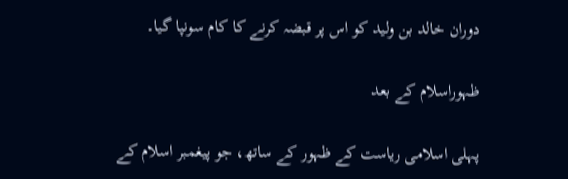دوران خالد بن ولید کو اس پر قبضہ کرنے کا کام سونپا گیا۔

ظہوراسلام کے بعد

پہلی اسلامی ریاست کے ظہور کے ساتھ، جو پیغمبر اسلام کے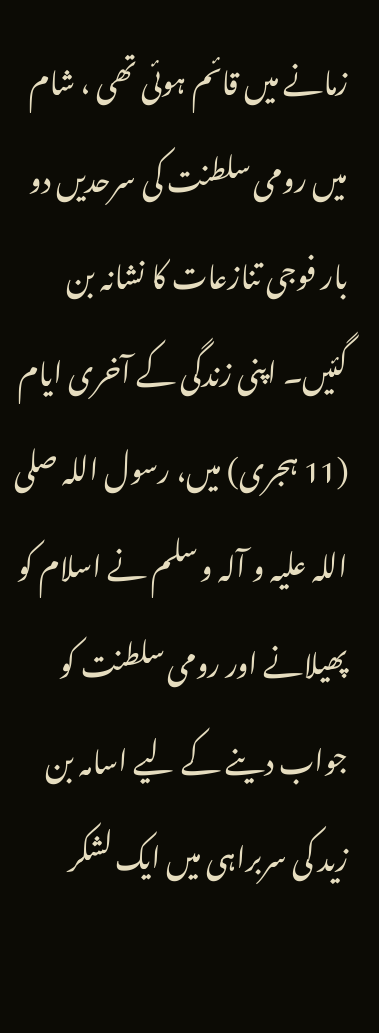زمانے میں قائم ہوئی تھی ، شام میں رومی سلطنت کی سرحدیں دو بار فوجی تنازعات کا نشانہ بن گئیں۔ اپنی زندگی کے آخری ایام (11 ہجری) میں، رسول اللہ صلی اللہ علیہ و آلہ و سلم نے اسلام کو پھیلانے اور رومی سلطنت کو جواب دینے کے لیے اسامہ بن زید کی سربراہی میں ایک لشکر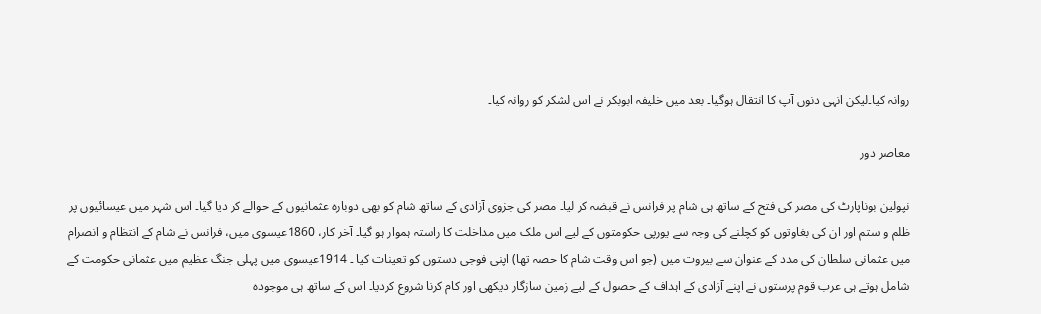روانہ کیا۔لیکن انہی دنوں آپ کا انتقال ہوگیا۔ بعد میں خلیفہ ابوبکر نے اس لشکر کو روانہ کیا۔

معاصر دور

نپولین بوناپارٹ کی مصر کی فتح کے ساتھ ہی شام پر فرانس نے قبضہ کر لیا۔ مصر کی جزوی آزادی کے ساتھ شام کو بھی دوبارہ عثمانیوں کے حوالے کر دیا گیا۔ اس شہر میں عیسائیوں پر ظلم و ستم اور ان کی بغاوتوں کو کچلنے کی وجہ سے یورپی حکومتوں کے لیے اس ملک میں مداخلت کا راستہ ہموار ہو گیا۔ آخر کار، 1860عیسوی میں، فرانس نے شام کے انتظام و انصرام میں عثمانی سلطان کی مدد کے عنوان سے بیروت میں (جو اس وقت شام کا حصہ تھا) اپنی فوجی دستوں کو تعینات کیا ۔ 1914عیسوی میں پہلی جنگ عظیم میں عثمانی حکومت کے شامل ہوتے ہی عرب قوم پرستوں نے اپنے آزادی کے اہداف کے حصول کے لیے زمین سازگار دیکھی اور کام کرنا شروع کردیا۔ اس کے ساتھ ہی موجودہ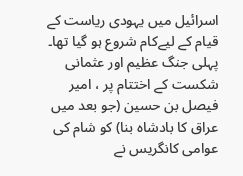اسرائیل میں یہودی ریاست کے قیام کے لیےکام شروع ہو گیا تھا۔ پہلی جنگ عظیم اور عثمانی شکست کے اختتام پر ، امیر فیصل بن حسین (جو بعد میں عراق کا بادشاہ بنا) کو شام کی عوامی کانگریس نے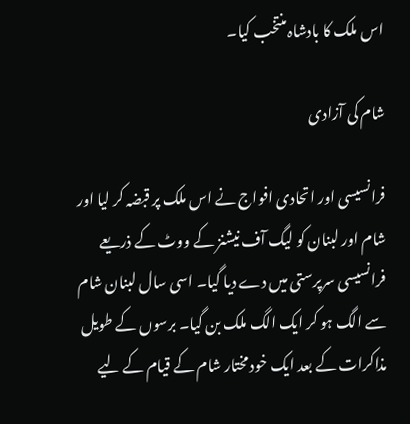اس ملک کا بادشاہ منتخب کیا۔

شام کی آزادی

فرانسیسی اور اتحادی افواج نے اس ملک پر قبضہ کر لیا اور شام اور لبنان کو لیگ آف نیشنز کے ووٹ کے ذریعے فرانسیسی سرپرستی میں دے دیا گیا۔ اسی سال لبنان شام سے الگ ہو کر ایک الگ ملک بن گیا۔ برسوں کے طویل مذاکرات کے بعد ایک خود مختار شام کے قیام کے لیے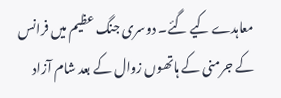معاہدے کیے گئے۔ دوسری جنگ عظیم میں فرانس کے جرمنی کے ہاتھوں زوال کے بعد شام آزاد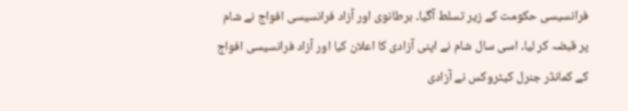فرانسیسی حکومت کے زیر تسلط آگیا۔ برطانوی اور آزاد فرانسیسی افواج نے شام پر قبضہ کر لیا۔ اسی سال شام نے اپنی آزادی کا اعلان کیا اور آزاد فرانسیسی افواج کے کمانڈر جنرل کیٹروکس نے آزادی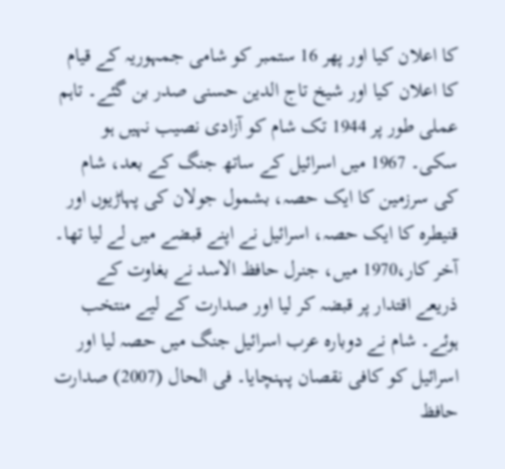کا اعلان کیا اور پھر 16 ستمبر کو شامی جمہوریہ کے قیام کا اعلان کیا اور شیخ تاج الدین حسنی صدر بن گئے۔ تاہم عملی طور پر 1944 تک شام کو آزادی نصیب نہیں ہو سکی۔ 1967 میں اسرائیل کے ساتھ جنگ کے بعد، شام کی سرزمین کا ایک حصہ، بشمول جولان کی پہاڑیوں اور قنیطرہ کا ایک حصہ، اسرائیل نے اپنے قبضے میں لے لیا تھا۔ آخر کار،1970 میں، جنرل حافظ الاسد نے بغاوت کے ذریعے اقتدار پر قبضہ کر لیا اور صدارت کے لیے منتخب ہوئے۔ شام نے دوبارہ عرب اسرائیل جنگ میں حصہ لیا اور اسرائیل کو کافی نقصان پہنچایا۔ فی الحال (2007) صدارت حافظ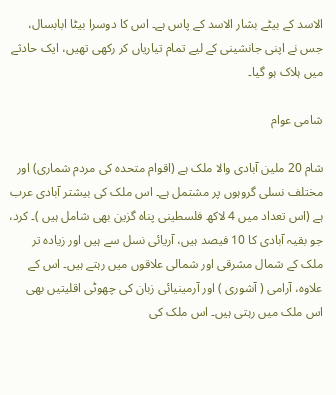الاسد کے بیٹے بشار الاسد کے پاس ہے۔ اس کا دوسرا بیٹا ابابسال، جس نے اپنی جانشینی کے لیے تمام تیاریاں کر رکھی تھیں، ایک حادثے میں ہلاک ہو گیا۔

شامی عوام

شام 20 ملین آبادی والا ملک ہے (اقوام متحدہ کی مردم شماری) اور مختلف نسلی گروہوں پر مشتمل ہے۔ اس ملک کی بیشتر آبادی عرب ہے (اس تعداد میں 4 لاکھ فلسطینی پناہ گزین بھی شامل ہیں )۔ کرد، جو بقیہ آبادی کا 10 فیصد ہیں، آریائی نسل سے ہیں اور زیادہ تر ملک کے شمال مشرقی اور شمالی علاقوں میں رہتے ہیں۔ اس کے علاوہ، آرامی ( آشوری ) اور آرمینیائی زبان کی چھوٹی اقلیتیں بھی اس ملک میں رہتی ہیں۔ اس ملک کی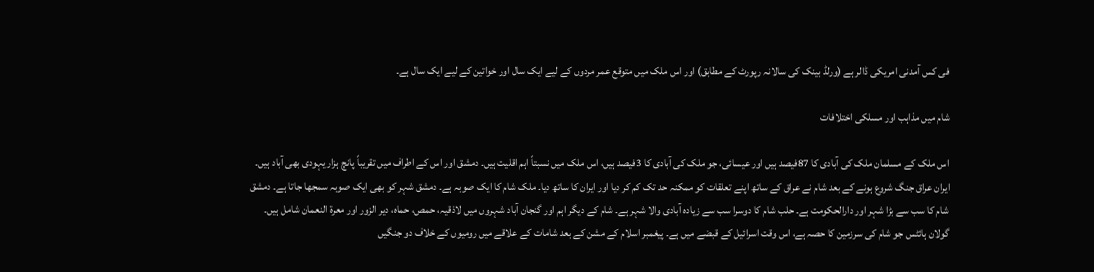فی کس آمدنی امریکی ڈالر ہے (ورلڈ بینک کی سالانہ رپورٹ کے مطابق) اور اس ملک میں متوقع عمر مردوں کے لیے ایک سال اور خواتین کے لیے ایک سال ہے۔

شام میں مذاہب اور مسلکی اختلافات

اس ملک کے مسلمان ملک کی آبادی کا 87فیصد ہیں اور عیسائی، جو ملک کی آبادی کا 3فیصد ہیں، اس ملک میں نسبتاً اہم اقلیت ہیں۔ دمشق اور اس کے اطراف میں تقریباً پانچ ہزار یہودی بھی آباد ہیں۔ ایران عراق جنگ شروع ہونے کے بعد شام نے عراق کے ساتھ اپنے تعلقات کو ممکنہ حد تک کم کر دیا اور ایران کا ساتھ دیا۔ ملک شام کا ایک صوبہ ہے۔ دمشق شہر کو بھی ایک صوبہ سمجھا جاتا ہے۔ دمشق شام کا سب سے بڑا شہر اور دارالحکومت ہے۔ حلب شام کا دوسرا سب سے زیادہ آبادی والا شہر ہے۔ شام کے دیگر اہم اور گنجان آباد شہروں میں لاذقیہ، حمص، حماہ، دیر الزور اور معرۃ النعمان شامل ہیں۔ گولان ہائٹس جو شام کی سرزمین کا حصہ ہے، اس وقت اسرائیل کے قبضے میں ہے۔ پیغمبر اسلام کے مشن کے بعد شامات کے علاقے میں رومیوں کے خلاف دو جنگیں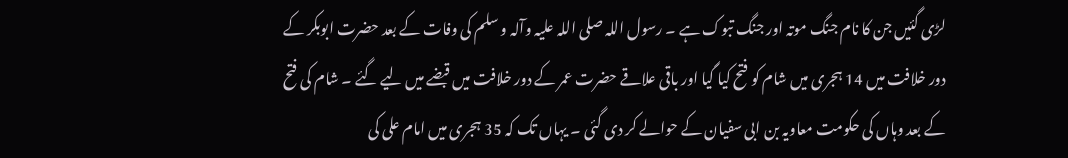لڑی گئیں جن کا نام جنگ موتہ اور جنگ تبوک ہے ۔ رسول اللہ صلی اللہ علیہ وآلہ و سلم کی وفات کے بعد حضرت ابوبکر کے دور خلافت میں 14 ہجری میں شام کو فتح کیا گیا اور باقی علاقے حضرت عمر کے دور خلافت میں قبضے میں لیے گئے ۔ شام کی فتح کے بعد وہاں کی حکومت معاویہ بن ابی سفیان کے حوالے کر دی گئی ۔ یہاں تک کہ 35 ہجری میں امام علی کی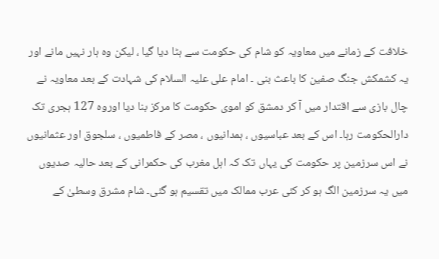خلافت کے زمانے میں معاویہ کو شام کی حکومت سے ہٹا دیا گیا ، لیکن وہ ہار نہیں مانے اور یہ کشمکش جنگ صفین کا باعث بنی ۔ امام علی علیہ السلام کی شہادت کے بعد معاویہ نے چال بازی سے اقتدار میں آ کر دمشق کو اموی حکومت کا مرکز بنا دیا اوروہ 127 ہجری تک دارالحکومت رہا۔ اس کے بعد عباسیوں ، ہمدانیوں ، مصر کے فاطمیوں ، سلجوق اور عثمانیوں نے اس سرزمین پر حکومت کی یہاں تک کہ اہل مغرب کی حکمرانی کے بعد حالیہ صدیوں میں یہ سرزمین الگ ہو کر کئی عرب ممالک میں تقسیم ہو گئی۔ شام مشرق وسطیٰ کے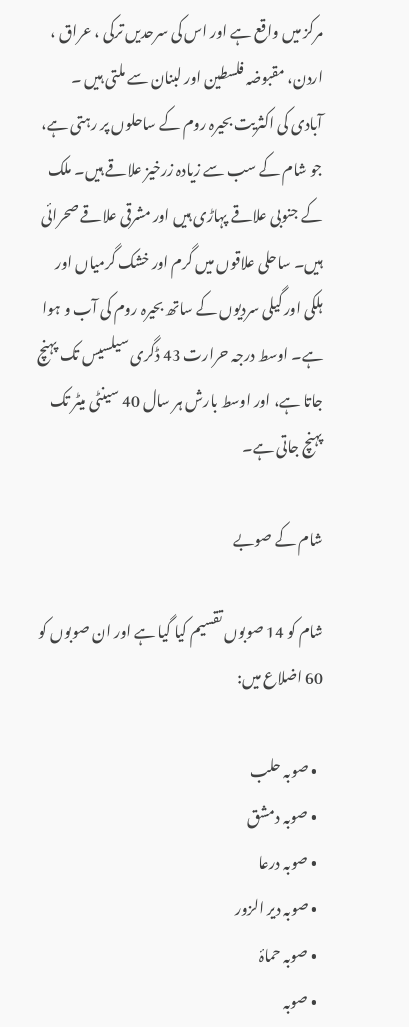مرکز میں واقع ہے اور اس کی سرحدیں ترکی ، عراق ، اردن، مقبوضہ فلسطین اور لبنان سے ملتی ہیں ۔ آبادی کی اکثریت بحیرہ روم کے ساحلوں پر رہتی ہے، جو شام کے سب سے زیادہ زرخیز علاقے ہیں۔ ملک کے جنوبی علاقے پہاڑی ہیں اور مشرقی علاقے صحرائی ہیں۔ ساحلی علاقوں میں گرم اور خشک گرمیاں اور ہلکی اور گیلی سردیوں کے ساتھ بحیرہ روم کی آب و ہوا ہے۔ اوسط درجہ حرارت 43 ڈگری سیلسیس تک پہنچ جاتا ہے، اور اوسط بارش ہر سال 40 سینٹی میٹر تک پہنچ جاتی ہے۔

شام کے صوبے

شام کو 14 صوبوں تقسیم کیا گیا ہے اور ان صوبوں کو 60 اضلاع میں:

  • صوبہ حلب
  • صوبہ دمشق
  • صوبہ درعا
  • صوبہ دیر الزور
  • صوبہ حماۂ
  • صوبہ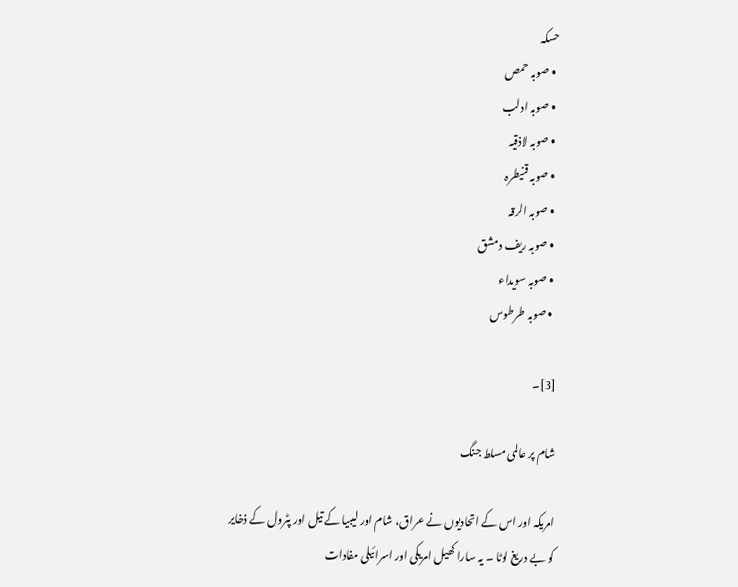حسکہ
  • صوبہ حمص
  • صوبہ ادلب
  • صوبہ لاذقیہ
  • صوبہ قنیطرہ
  • صوبہ الرقہ
  • صوبہ ریف دمشق
  • صوبہ سویداء
  • صوبہ طرطوس

[3]۔

شام پر عالمی مسلط جنگ

امریکہ اور اس کے اتحادیوں نے عراق، شام اور لیبیا کے تیل اور پٹرول کے ذخایر کو بے دریغ لوٹا ۔ یہ سارا کھیل امریکی اور اسرائیلی مفادات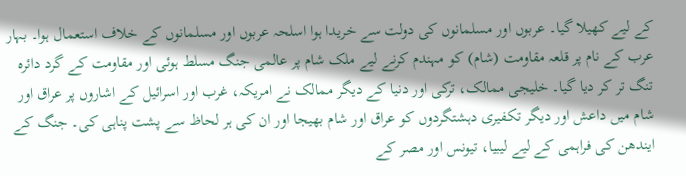کے لیے کھیلا گیا۔ عربوں اور مسلمانوں کی دولت سے خریدا ہوا اسلحہ عربوں اور مسلمانوں کے خلاف استعمال ہوا۔ بہار عرب کے نام پر قلعہ مقاومت (شام) کو مہندم کرنے لیے ملک شام پر عالمی جنگ مسلط ہوئی اور مقاومت کے گرد دائرہ تنگ تر کر دیا گیا۔ خلیجی ممالک، ترکی اور دنیا کے دیگر ممالک نے امریکہ، غرب اور اسرائیل کے اشاروں پر عراق اور شام میں داعش اور دیگر تکفیری دہشتگردوں کو عراق اور شام بھیجا اور ان کی ہر لحاظ سے پشت پناہی کی۔ جنگ کے ایندھن کی فراہمی کے لیے لیبیا، تیونس اور مصر کے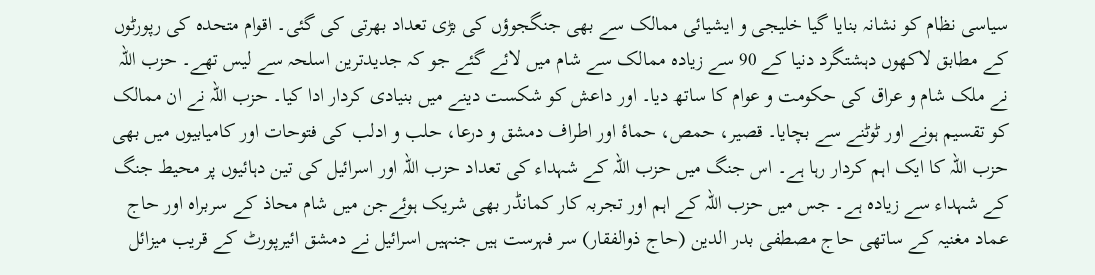سیاسی نظام کو نشانہ بنایا گیا خلیجی و ایشیائی ممالک سے بھی جنگجوؤں کی بڑی تعداد بھرتی کی گئی۔ اقوام متحدہ کی رپورٹوں کے مطابق لاکھوں دہشتگرد دنیا کے 90 سے زیادہ ممالک سے شام میں لائے گئے جو کہ جدیدترین اسلحہ سے لیس تھے۔ حزب اللہ نے ملک شام و عراق کی حکومت و عوام کا ساتھ دیا۔ اور داعش کو شکست دینے میں بنیادی کردار ادا کیا۔ حزب اللہ نے ان ممالک کو تقسیم ہونے اور ٹوٹنے سے بچایا۔ قصیر، حمص، حماۂ اور اطراف دمشق و درعا، حلب و ادلب کی فتوحات اور کامیابیوں میں بھی حزب اللہ کا ایک اہم کردار رہا ہے۔ اس جنگ میں حزب اللہ کے شہداء کی تعداد حزب اللہ اور اسرائیل کی تین دہائیوں پر محیط جنگ کے شہداء سے زیادہ ہے۔ جس میں حزب اللہ کے اہم اور تجربہ کار کمانڈر بھی شریک ہوئےجن میں شام محاذ کے سربراہ اور حاج عماد مغنیہ کے ساتھی حاج مصطفی بدر الدین (حاج ذوالفقار) سر فہرست ہیں جنہیں اسرائیل نے دمشق ائیرپورٹ کے قریب میزائل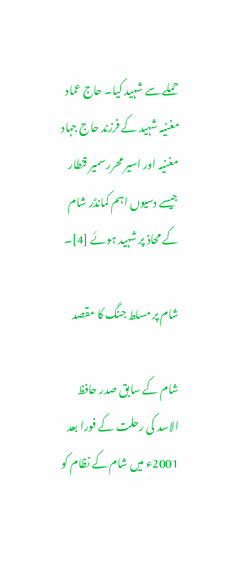حملے سے شہید کیا۔ حاج عماد مغنیہ شہید کے فرزند حاج جہاد مغنیہ اور اسیر محرر سمیر قنطار جیسے دسیوں اہم کمانڈر شام کے محاذ پر شہید ہوئے [4]۔

شام پر مسلط جنگ کا مقصد

شام کے سابق صدر حافظ الاسد کی رحلت کے فورا بعد 2001ء میں شام کے نظام کو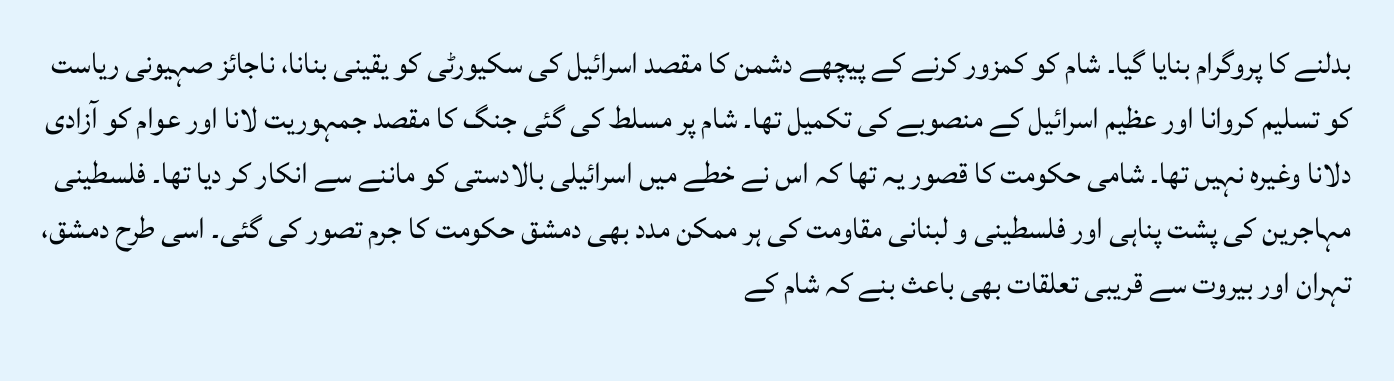بدلنے کا پروگرام بنایا گیا۔ شام کو کمزور کرنے کے پیچھے دشمن کا مقصد اسرائیل کی سکیورٹی کو یقینی بنانا، ناجائز صہیونی ریاست کو تسلیم کروانا اور عظیم اسرائیل کے منصوبے کی تکمیل تھا۔ شام پر مسلط کی گئی جنگ کا مقصد جمہوریت لانا اور عوام کو آزادی دلانا وغیرہ نہیں تھا۔ شامی حکومت کا قصور یہ تھا کہ اس نے خطے میں اسرائیلی بالادستی کو ماننے سے انکار کر دیا تھا۔ فلسطینی مہاجرین کی پشت پناہی اور فلسطینی و لبنانی مقاومت کی ہر ممکن مدد بھی دمشق حکومت کا جرم تصور کی گئی۔ اسی طرح دمشق، تہران اور بیروت سے قریبی تعلقات بھی باعث بنے کہ شام کے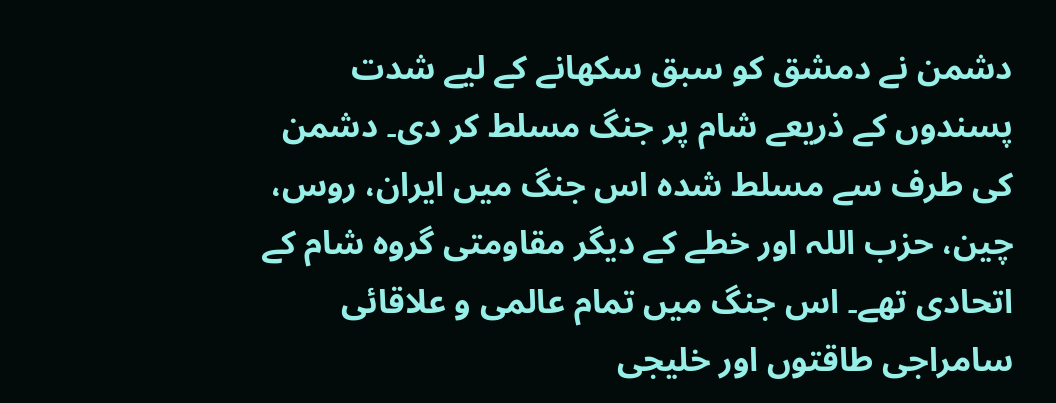دشمن نے دمشق کو سبق سکھانے کے لیے شدت پسندوں کے ذریعے شام پر جنگ مسلط کر دی۔ دشمن کی طرف سے مسلط شدہ اس جنگ میں ایران، روس، چین، حزب اللہ اور خطے کے دیگر مقاومتی گروہ شام کے اتحادی تھے۔ اس جنگ میں تمام عالمی و علاقائی سامراجی طاقتوں اور خلیجی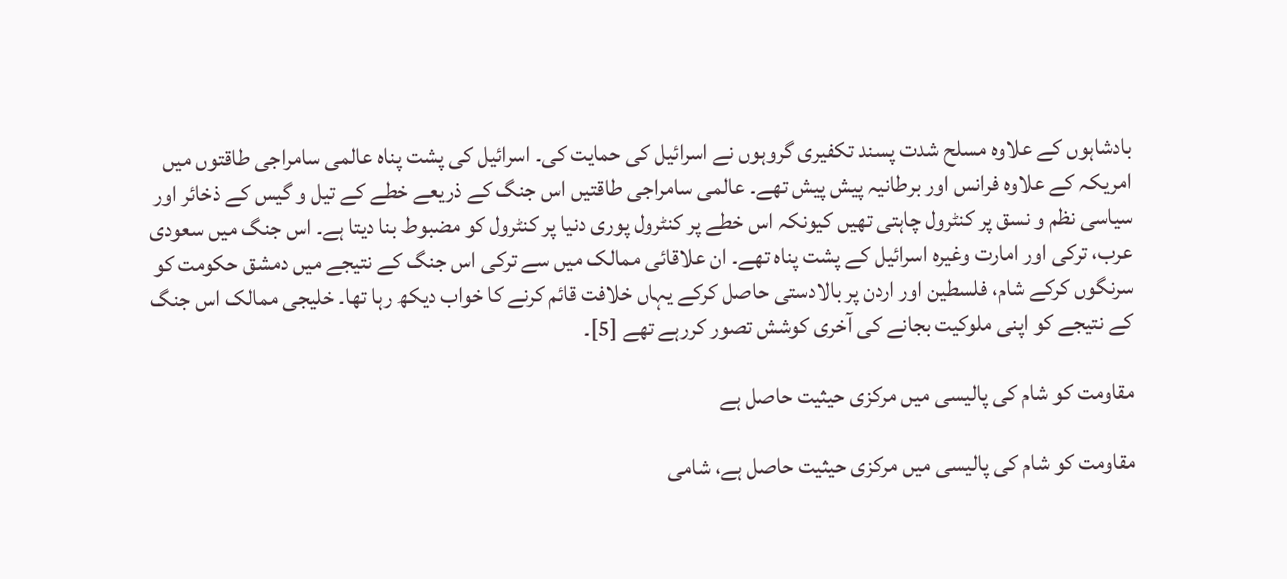بادشاہوں کے علاوہ مسلح شدت پسند تکفیری گروہوں نے اسرائیل کی حمایت کی۔ اسرائیل کی پشت پناہ عالمی سامراجی طاقتوں میں امریکہ کے علاوہ فرانس اور برطانیہ پیش پیش تھے۔ عالمی سامراجی طاقتیں اس جنگ کے ذریعے خطے کے تیل و گیس کے ذخائر اور سیاسی نظم و نسق پر کنٹرول چاہتی تھیں کیونکہ اس خطے پر کنٹرول پوری دنیا پر کنٹرول کو مضبوط بنا دیتا ہے۔ اس جنگ میں سعودی عرب، ترکی اور امارت وغیرہ اسرائیل کے پشت پناہ تھے۔ ان علاقائی ممالک میں سے ترکی اس جنگ کے نتیجے میں دمشق حکومت کو سرنگوں کرکے شام، فلسطین اور اردن پر بالادستی حاصل کرکے یہاں خلافت قائم کرنے کا خواب دیکھ رہا تھا۔ خلیجی ممالک اس جنگ کے نتیجے کو اپنی ملوکیت بجانے کی آخری کوشش تصور کررہے تھے [5]۔

مقاومت کو شام کی پالیسی میں مرکزی حیثیت حاصل ہے

مقاومت کو شام کی پالیسی میں مرکزی حیثیت حاصل ہے، شامی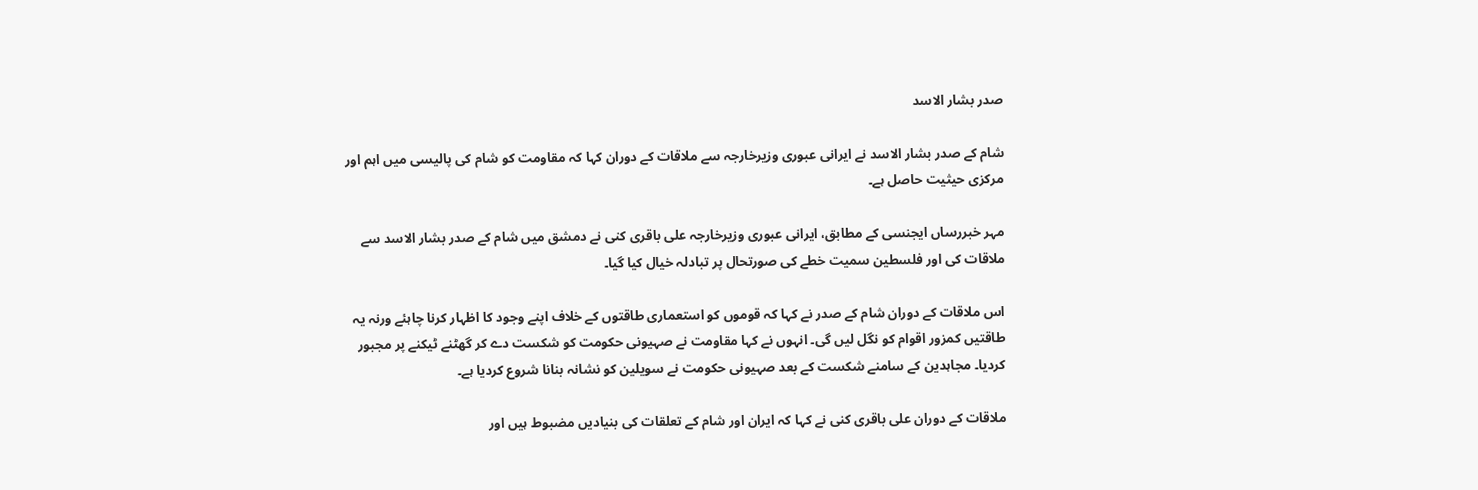صدر بشار الاسد

شام کے صدر بشار الاسد نے ایرانی عبوری وزیرخارجہ سے ملاقات کے دوران کہا کہ مقاومت کو شام کی پالیسی میں اہم اور مرکزی حیثیت حاصل ہے۔

مہر خبررساں ایجنسی کے مطابق، ایرانی عبوری وزیرخارجہ علی باقری کنی نے دمشق میں شام کے صدر بشار الاسد سے ملاقات کی اور فلسطین سمیت خطے کی صورتحال پر تبادلہ خیال کیا گیا۔

اس ملاقات کے دوران شام کے صدر نے کہا کہ قوموں کو استعماری طاقتوں کے خلاف اپنے وجود کا اظہار کرنا چاہئے ورنہ یہ طاقتیں کمزور اقوام کو نگل لیں گی۔ انہوں نے کہا مقاومت نے صہیونی حکومت کو شکست دے کر گھٹنے ٹیکنے پر مجبور کردیا۔ مجاہدین کے سامنے شکست کے بعد صہیونی حکومت نے سویلین کو نشانہ بنانا شروع کردیا ہے۔

ملاقات کے دوران علی باقری کنی نے کہا کہ ایران اور شام کے تعلقات کی بنیادیں مضبوط ہیں اور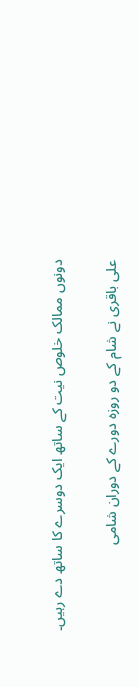دونوں ممالک خلوص نیت کے ساتھ ایک دوسرے کا ساتھ دے رہیں۔

علی باقری نے شام کے دو روزہ دورے کے دوران شامی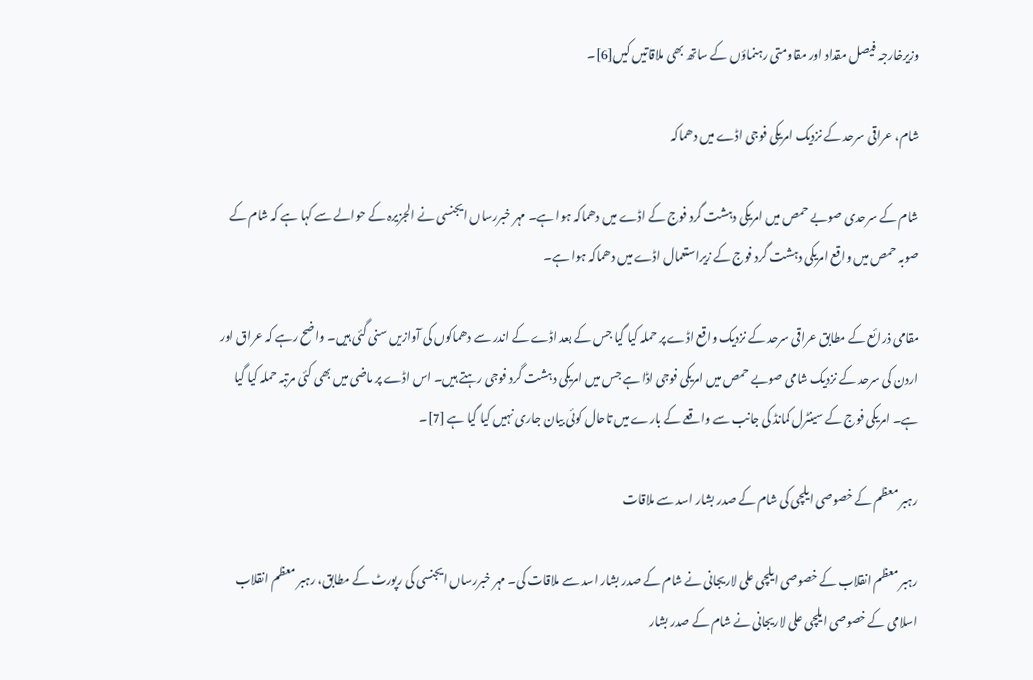وزیرخارجہ فیصل مقداد اور مقاومتی رہنماؤں کے ساتھ بھی ملاقاتیں کیں[6]۔

شام، عراقی سرحد کے نزدیک امریکی فوجی اڈے میں دھماکہ

شام کے سرحدی صوبے حمص میں امریکی دہشت گرد فوج کے اڈے میں دھماکہ ہوا ہے۔ مہر خبررساں ایجنسی نے الجزیرہ کے حوالے سے کہا ہے کہ شام کے صوبہ حمص میں واقع امریکی دہشت گرد فوج کے زیراستعمال اڈے میں دھماکہ ہوا ہے۔

مقامی ذرائع کے مطابق عراقی سرحد کے نزدیک واقع اڈے پر حملہ کیا گیا جس کے بعد اڈے کے اندر سے دھماکوں کی آوازیں سنی گئی ہیں۔ واضح رہے کہ عراق اور اردن کی سرحد کے نزدیک شامی صوبے حمص میں امریکی فوجی اڈا ہے جس میں امریکی دہشت گرد فوجی رہتے ہیں۔ اس اڈے پر ماضی میں بھی کئی مرتبہ حملہ کیا گیا ہے۔ امریکی فوج کے سینٹرل کمانڈ کی جانب سے واقعے کے بارے میں تاحال کوئی بیان جاری نہیں کیا گیا ہے [7]۔

رہبر معظم کے خصوصی ایلچی کی شام کے صدر بشار اسد سے ملاقات

رہبر معظم انقلاب کے خصوصی ایلچی علی لاریجانی نے شام کے صدر بشار اسد سے ملاقات کی۔ مہر خبررساں ایجنسی کی رپورٹ کے مطابق، رہبر معظم انقلاب اسلامی کے خصوصی ایلچی علی لاریجانی نے شام کے صدر بشار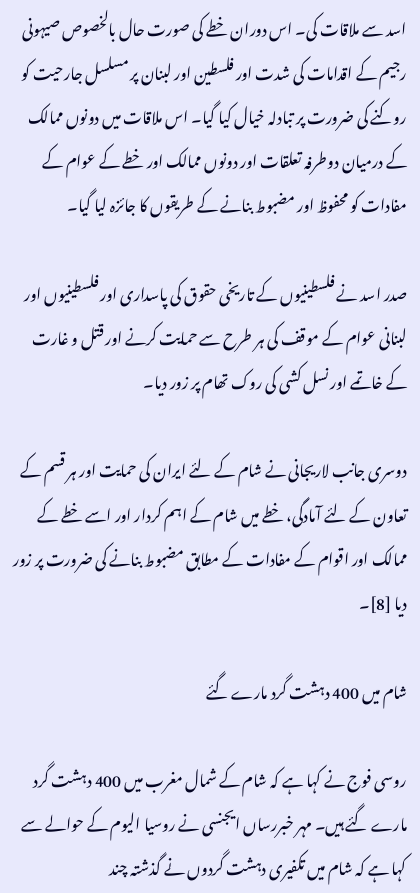اسد سے ملاقات کی۔ اس دوران خطے کی صورت حال بالخصوص صیہونی رجیم کے اقدامات کی شدت اور فلسطین اور لبنان پر مسلسل جارحیت کو روکنے کی ضرورت پر تبادلہ خیال کیا گیا۔ اس ملاقات میں دونوں ممالک کے درمیان دوطرفہ تعلقات اور دونوں ممالک اور خطے کے عوام کے مفادات کو محفوظ اور مضبوط بنانے کے طریقوں کا جائزہ لیا گیا۔

صدر اسد نے فلسطینیوں کے تاریخی حقوق کی پاسداری اور فلسطینیوں اور لبنانی عوام کے موقف کی ہر طرح سے حمایت کرنے اور قتل و غارت کے خاتمے اور نسل کشی کی روک تھام پر زور دیا۔

دوسری جانب لاریجانی نے شام کے لئے ایران کی حمایت اور ہر قسم کے تعاون کے لئے آمادگی، خطے میں شام کے اہم کردار اور اسے خطے کے ممالک اور اقوام کے مفادات کے مطابق مضبوط بنانے کی ضرورت پر زور دیا [8]۔

شام میں 400 دہشت گرد مارے گئے

روسی فوج نے کہا ہے کہ شام کے شمال مغرب میں 400 دہشت گرد مارے گئے ہیں۔ مہر خبررساں ایجنسی نے روسیا الیوم کے حوالے سے کہا ہے کہ شام میں تکفیری دہشت گردوں نے گذشتہ چند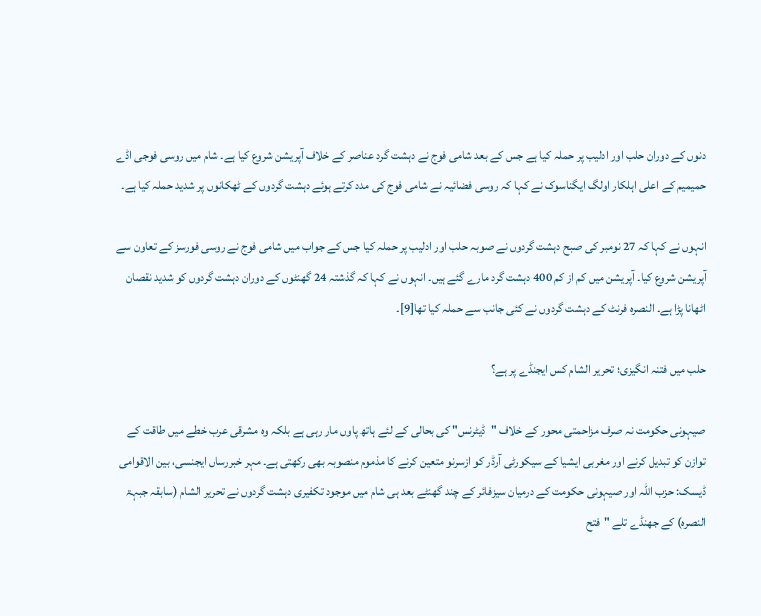دنوں کے دوران حلب اور ادلیب پر حملہ کیا ہے جس کے بعد شامی فوج نے دہشت گرد عناصر کے خلاف آپریشن شروع کیا ہے۔ شام میں روسی فوجی اڈے حمیمیم کے اعلی اہلکار اولگ ایگناسوک نے کہا کہ روسی فضائیہ نے شامی فوج کی مدد کرتے ہوئے دہشت گردوں کے ٹھکانوں پر شدید حملہ کیا ہے۔

انہوں نے کہا کہ 27 نومبر کی صبح دہشت گردوں نے صوبہ حلب اور ادلیب پر حملہ کیا جس کے جواب میں شامی فوج نے روسی فورسز کے تعاون سے آپریشن شروع کیا۔ آپریشن میں کم از کم 400 دہشت گرد مارے گئے ہیں۔ انہوں نے کہا کہ گذشتہ 24 گھنٹوں کے دوران دہشت گردوں کو شدید نقصان اٹھانا پڑا ہے۔ النصرہ فرنٹ کے دہشت گردوں نے کئی جانب سے حملہ کیا تھا[9]۔

حلب میں فتنہ انگیزی؛ تحریر الشام کس ایجنڈے پر ہے؟

صیہونی حکومت نہ صرف مزاحمتی محور کے خلاف "ڈیٹرنس" کی بحالی کے لئے ہاتھ پاوں مار رہی ہے بلکہ وہ مشرقی عرب خطے میں طاقت کے توازن کو تبدیل کرنے اور مغربی ایشیا کے سیکورٹی آرڈر کو ازسرنو متعین کرنے کا مذموم منصوبہ بھی رکھتی ہے۔ مہر خبررساں ایجنسی، بین الاقوامی ڈیسک: حزب اللہ اور صیہونی حکومت کے درمیان سیزفائر کے چند گھنٹے بعد ہی شام میں موجود تکفیری دہشت گردوں نے تحریر الشام (سابقہ جبہۃ النصرہ) کے جھنڈے تلے "فتح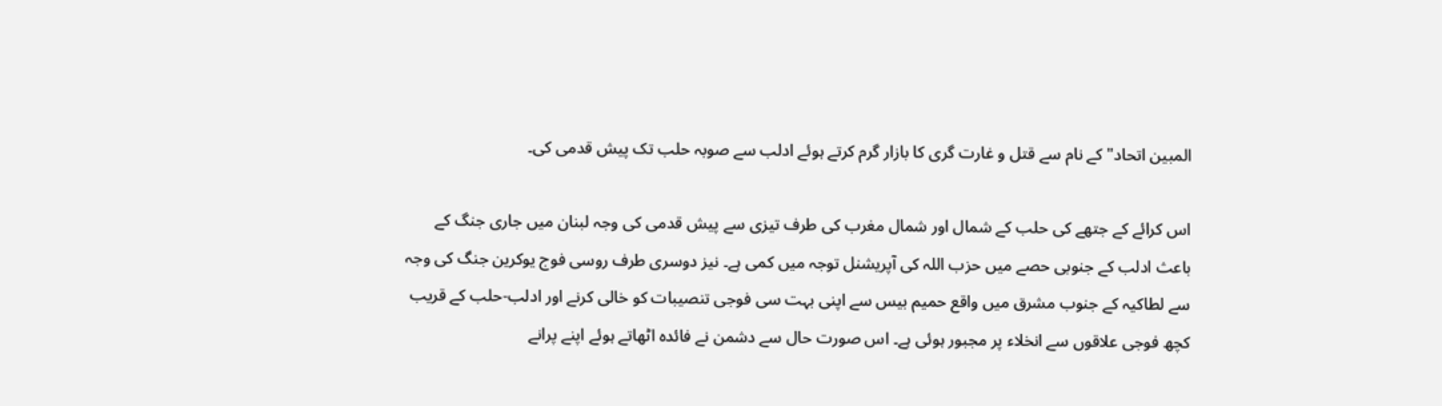المبین اتحاد" کے نام سے قتل و غارت گری کا بازار گرم کرتے ہوئے ادلب سے صوبہ حلب تک پیش قدمی کی۔

اس کرائے کے جتھے کی حلب کے شمال اور شمال مغرب کی طرف تیزی سے پیش قدمی کی وجہ لبنان میں جاری جنگ کے باعث ادلب کے جنوبی حصے میں حزب اللہ کی آپریشنل توجہ میں کمی ہے۔ نیز دوسری طرف روسی فوج یوکرین جنگ کی وجہ سے لطاکیہ کے جنوب مشرق میں واقع حمیم بیس سے اپنی بہت سی فوجی تنصیبات کو خالی کرنے اور ادلب-حلب کے قریب کچھ فوجی علاقوں سے انخلاء پر مجبور ہوئی ہے۔ اس صورت حال سے دشمن نے فائدہ اٹھاتے ہوئے اپنے پرانے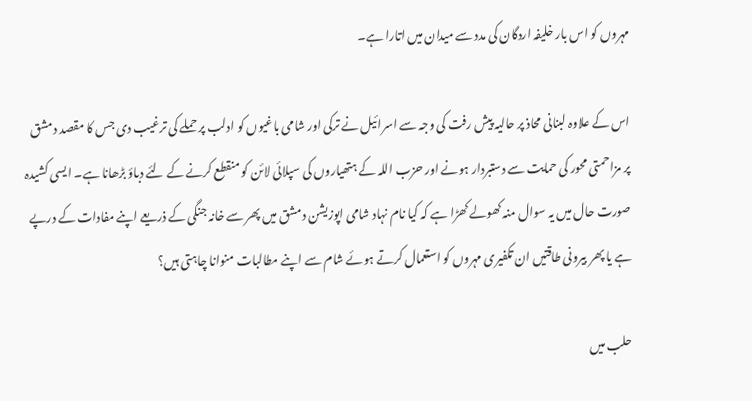مہروں کو اس بار خلیفہ اردگان کی مدد سے میدان میں اتارا ہے۔

اس کے علاوہ لبنانی محاذ پر حالیہ پیش رفت کی وجہ سے اسرائیل نے ترکی اور شامی باغیوں کو ادلب پر حملے کی ترغیب دی جس کا مقصد دمشق پر مزاحمتی محور کی حمایت سے دستبردار ہونے اور حزب اللہ کے ہتھیاروں کی سپلائی لائن کو منقطع کرنے کے لئے دباؤ بڑھانا ہے۔ ایسی کشیدہ صورت حال میں یہ سوال منہ کھولے کھڑا ہے کہ کیا نام نہاد شامی اپوزیشن دمشق میں پھر سے خانہ جنگی کے ذریعے اپنے مفادات کے درپے ہے یا پھر بیرونی طاقتیں ان تکفیری مہروں کو استعمال کرتے ہوئے شام سے اپنے مطالبات منوانا چاہتی ہیں؟

حلب میں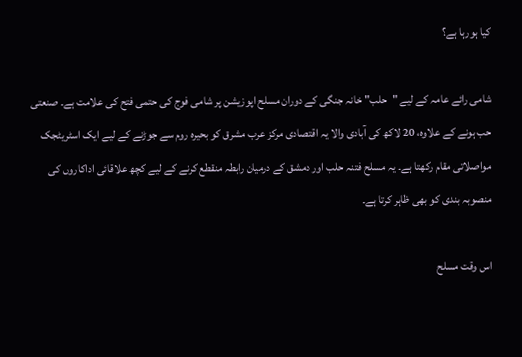کیا ہورہا ہے؟

شامی رائے عامہ کے لیے "حلب" خانہ جنگی کے دوران مسلح اپوزیشن پر شامی فوج کی حتمی فتح کی علامت ہے۔ صنعتی حب ہونے کے علاوہ، 20 لاکھ کی آبادی والا یہ اقتصادی مرکز عرب مشرق کو بحیرہ روم سے جوڑنے کے لیے ایک اسٹریٹجک مواصلاتی مقام رکھتا ہے۔ یہ مسلح فتنہ حلب اور دمشق کے درمیان رابطہ منقطع کرنے کے لیے کچھ علاقائی اداکاروں کی منصوبہ بندی کو بھی ظاہر کرتا ہے۔

اس وقت مسلح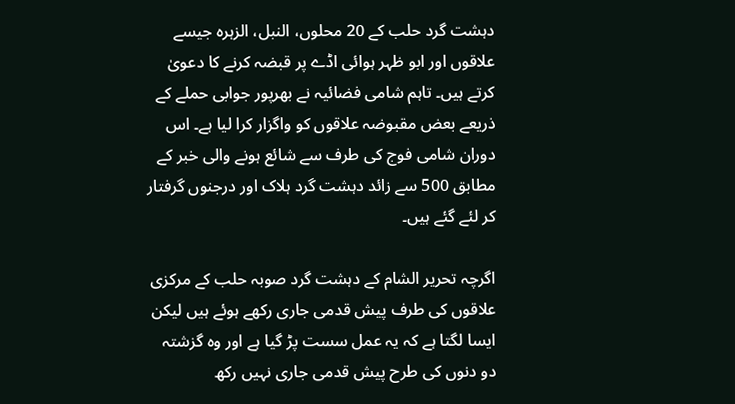دہشت گرد حلب کے 20 محلوں، النبل، الزہرہ جیسے علاقوں اور ابو ظہر ہوائی اڈے پر قبضہ کرنے کا دعویٰ کرتے ہیں۔ تاہم شامی فضائیہ نے بھرپور جوابی حملے کے ذریعے بعض مقبوضہ علاقوں کو واگزار کرا لیا ہے۔ اس دوران شامی فوج کی طرف سے شائع ہونے والی خبر کے مطابق 500 سے زائد دہشت گرد ہلاک اور درجنوں گرفتار کر لئے گئے ہیں۔

اگرچہ تحریر الشام کے دہشت گرد صوبہ حلب کے مرکزی علاقوں کی طرف پیش قدمی جاری رکھے ہوئے ہیں لیکن ایسا لگتا ہے کہ یہ عمل سست پڑ گیا ہے اور وہ گزشتہ دو دنوں کی طرح پیش قدمی جاری نہیں رکھ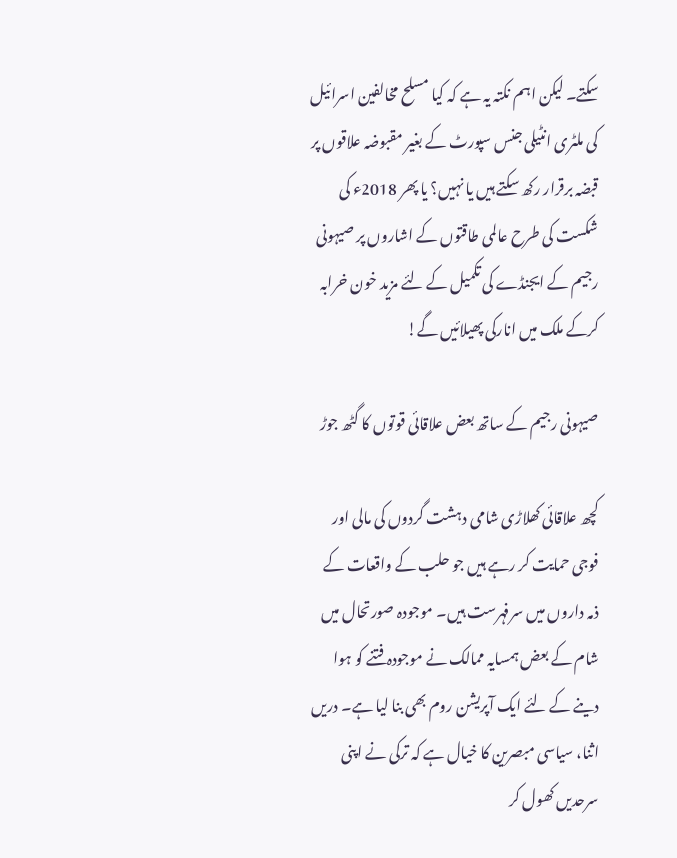سکتے۔ لیکن اہم نکتہ یہ ہے کہ کیا مسلح مخالفین اسرائیل کی ملٹری انٹیلی جنس سپورٹ کے بغیر مقبوضہ علاقوں پر قبضہ برقرار رکھ سکتے ہیں یا نہیں؟ یا پھر 2018ء کی شکست کی طرح عالمی طاقتوں کے اشاروں پر صیہونی رجیم کے ایجنڈے کی تکمیل کے لئے مزید خون خرابہ کرکے ملک میں انارکی پھیلائیں گے!

صیہونی رجیم کے ساتھ بعض علاقائی قوتوں کا گٹھ جوڑ

کچھ علاقائی کھلاڑی شامی دہشت گردوں کی مالی اور فوجی حمایت کر رہے ہیں جو حلب کے واقعات کے ذمہ داروں میں سرفہرست ہیں۔ موجودہ صورتحال میں شام کے بعض ہمسایہ ممالک نے موجودہ فتنے کو ہوا دینے کے لئے ایک آپریشن روم بھی بنا لیا ہے۔ دریں اثنا، سیاسی مبصرین کا خیال ہے کہ ترکی نے اپنی سرحدیں کھول کر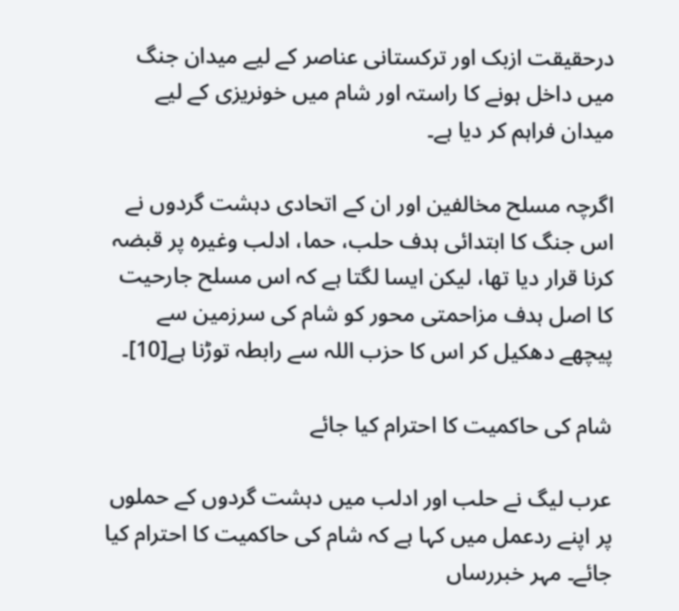درحقیقت ازبک اور ترکستانی عناصر کے لیے میدان جنگ میں داخل ہونے کا راستہ اور شام میں خونریزی کے لیے میدان فراہم کر دیا ہے۔

اگرچہ مسلح مخالفین اور ان کے اتحادی دہشت گردوں نے اس جنگ کا ابتدائی ہدف حلب، حما، ادلب وغیرہ پر قبضہ کرنا قرار دیا تھا، لیکن ایسا لگتا ہے کہ اس مسلح جارحیت کا اصل ہدف مزاحمتی محور کو شام کی سرزمین سے پیچھے دھکیل کر اس کا حزب اللہ سے رابطہ توڑنا ہے[10]۔

شام کی حاکمیت کا احترام کیا جائے

عرب لیگ نے حلب اور ادلب میں دہشت گردوں کے حملوں پر اپنے ردعمل میں کہا ہے کہ شام کی حاکمیت کا احترام کیا جائے۔ مہر خبررساں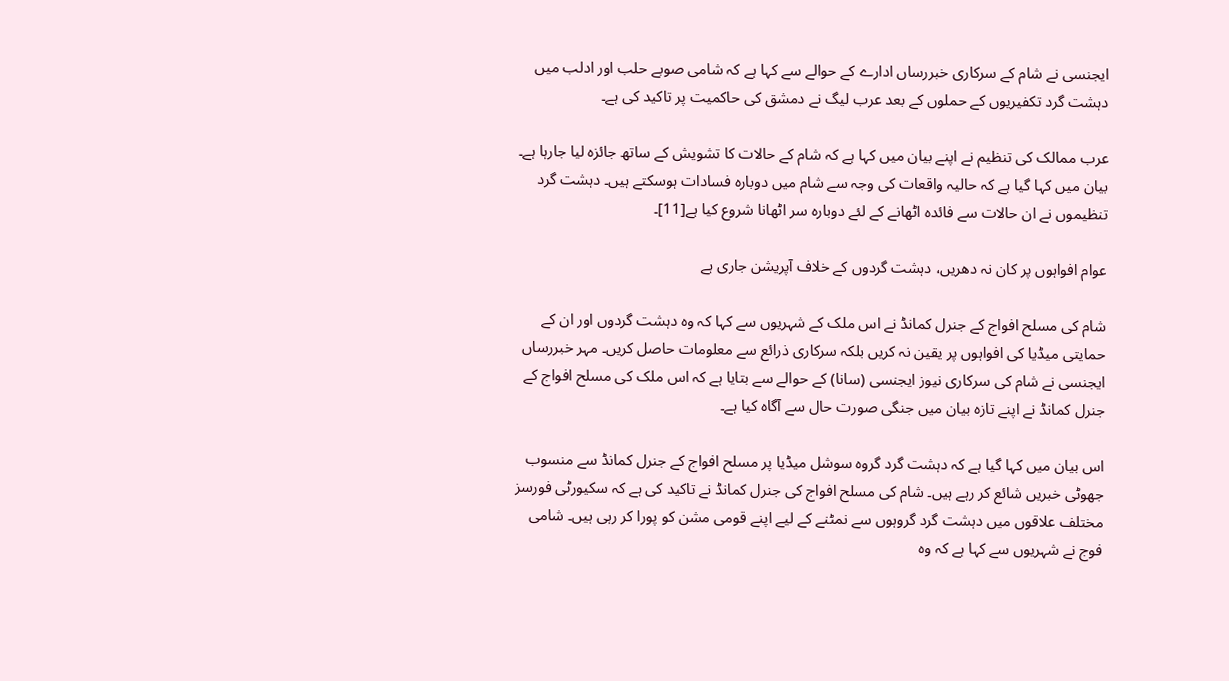ایجنسی نے شام کے سرکاری خبررساں ادارے کے حوالے سے کہا ہے کہ شامی صوبے حلب اور ادلب میں دہشت گرد تکفیریوں کے حملوں کے بعد عرب لیگ نے دمشق کی حاکمیت پر تاکید کی ہے۔

عرب ممالک کی تنظیم نے اپنے بیان میں کہا ہے کہ شام کے حالات کا تشویش کے ساتھ جائزہ لیا جارہا ہے۔ بیان میں کہا گیا ہے کہ حالیہ واقعات کی وجہ سے شام میں دوبارہ فسادات ہوسکتے ہیں۔ دہشت گرد تنظیموں نے ان حالات سے فائدہ اٹھانے کے لئے دوبارہ سر اٹھانا شروع کیا ہے[11]۔

عوام افواہوں پر کان نہ دھریں، دہشت گردوں کے خلاف آپریشن جاری ہے

شام کی مسلح افواج کے جنرل کمانڈ نے اس ملک کے شہریوں سے کہا کہ وہ دہشت گردوں اور ان کے حمایتی میڈیا کی افواہوں پر یقین نہ کریں بلکہ سرکاری ذرائع سے معلومات حاصل کریں۔ مہر خبررساں ایجنسی نے شام کی سرکاری نیوز ایجنسی (سانا) کے حوالے سے بتایا ہے کہ اس ملک کی مسلح افواج کے جنرل کمانڈ نے اپنے تازہ بیان میں جنگی صورت حال سے آگاہ کیا ہے۔

اس بیان میں کہا گیا ہے کہ دہشت گرد گروہ سوشل میڈیا پر مسلح افواج کے جنرل کمانڈ سے منسوب جھوٹی خبریں شائع کر رہے ہیں۔ شام کی مسلح افواج کی جنرل کمانڈ نے تاکید کی ہے کہ سکیورٹی فورسز مختلف علاقوں میں دہشت گرد گروہوں سے نمٹنے کے لیے اپنے قومی مشن کو پورا کر رہی ہیں۔ شامی فوج نے شہریوں سے کہا ہے کہ وہ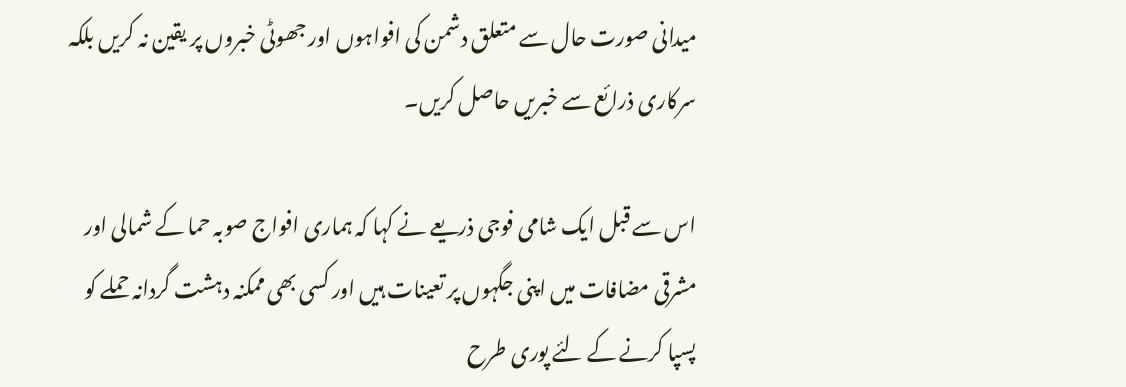میدانی صورت حال سے متعلق دشمن کی افواہوں اور جھوٹی خبروں پر یقین نہ کریں بلکہ سرکاری ذرائع سے خبریں حاصل کریں۔

اس سے قبل ایک شامی فوجی ذریعے نے کہا کہ ہماری افواج صوبہ حما کے شمالی اور مشرقی مضافات میں اپنی جگہوں پر تعینات ہیں اور کسی بھی ممکنہ دہشت گردانہ حملے کو پسپا کرنے کے لئے پوری طرح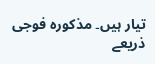تیار ہیں۔ مذکورہ فوجی ذریعے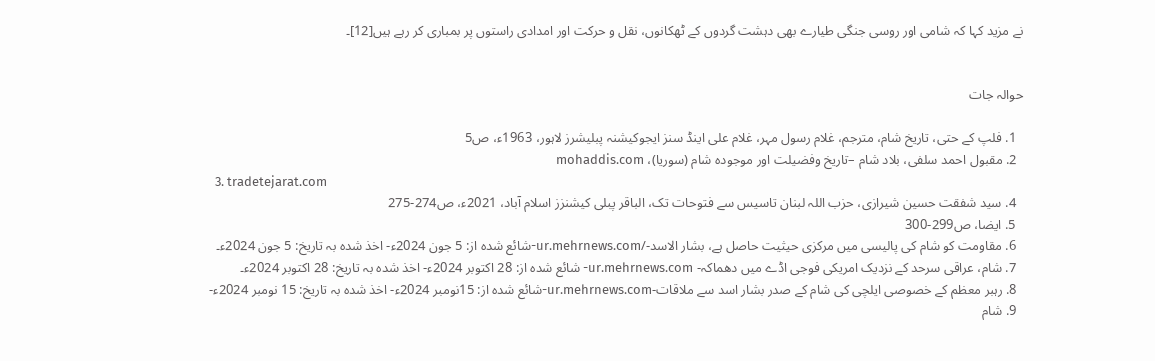نے مزید کہا کہ شامی اور روسی جنگی طیارے بھی دہشت گردوں کے ٹھکانوں، نقل و حرکت اور امدادی راستوں پر بمباری کر رہے ہیں[12]۔


حوالہ جات

  1. فلپ کے حتی، تاریخ شام، مترجم، غلام رسول مہر، غلام علی اینڈ سنز ایجوکیشنہ پبلیشرز لاہور، 1963ء، ص5
  2. مقبول احمد سلفی، بلاد شام –تاریخ وفضیلت اور موجودہ شام (سوریا)، mohaddis.com
  3. tradetejarat.com
  4. سید شفقت حسین شیرازی، حزب اللہ لبنان تاسیس سے فتوحات تک، الباقر پبلی کیشنزز اسلام آباد، 2021ء، ص274-275
  5. ایضا، ص299-300
  6. مقاومت کو شام کی پالیسی میں مرکزی حیثیت حاصل ہے، بشار الاسد-/ur.mehrnews.com-شائع شدہ از: 5 جون 2024ء- اخذ شدہ بہ تاریخ: 5 جون 2024ء۔
  7. شام، عراقی سرحد کے نزدیک امریکی فوجی اڈے میں دھماکہ- ur.mehrnews.com- شائع شدہ از: 28 اکتوبر 2024ء- اخذ شدہ بہ تاریخ: 28 اکتوبر 2024ء۔
  8. رہبر معظم کے خصوصی ایلچی کی شام کے صدر بشار اسد سے ملاقات-ur.mehrnews.com-شائع شدہ از: 15نومبر 2024ء- اخذ شدہ بہ تاریخ: 15 نومبر 2024ء-
  9. شام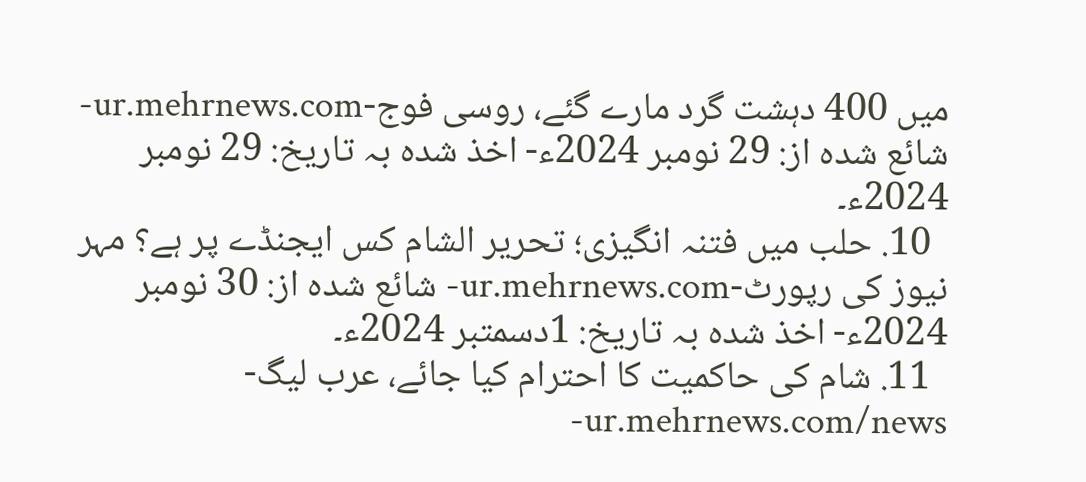میں 400 دہشت گرد مارے گئے، روسی فوج-ur.mehrnews.com-شائع شدہ از: 29 نومبر 2024ء- اخذ شدہ بہ تاریخ: 29 نومبر 2024ء۔
  10. حلب میں فتنہ انگیزی؛ تحریر الشام کس ایجنڈے پر ہے؟ مہر نیوز کی رپورٹ-ur.mehrnews.com- شائع شدہ از: 30 نومبر 2024ء- اخذ شدہ بہ تاریخ: 1دسمتبر 2024ء۔
  11. شام کی حاکمیت کا احترام کیا جائے، عرب لیگ-ur.mehrnews.com/news-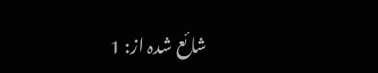شائع شدہ از: 1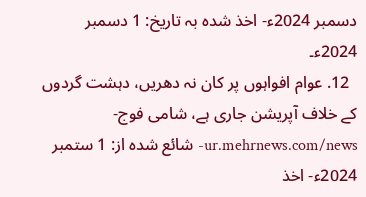دسمبر 2024ء- اخذ شدہ بہ تاریخ: 1 دسمبر 2024ء۔
  12. عوام افواہوں پر کان نہ دھریں، دہشت گردوں کے خلاف آپریشن جاری ہے، شامی فوج-ur.mehrnews.com/news- شائع شدہ از: 1 ستمبر 2024ء- اخذ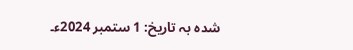شدہ بہ تاریخ: 1 ستمبر 2024ء۔